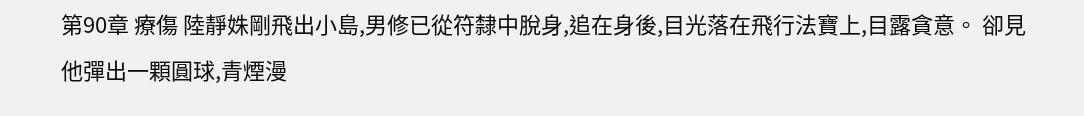第90章 療傷 陸靜姝剛飛出小島,男修已從符隸中脫身,追在身後,目光落在飛行法寶上,目露貪意。 卻見他彈出一顆圓球,青煙漫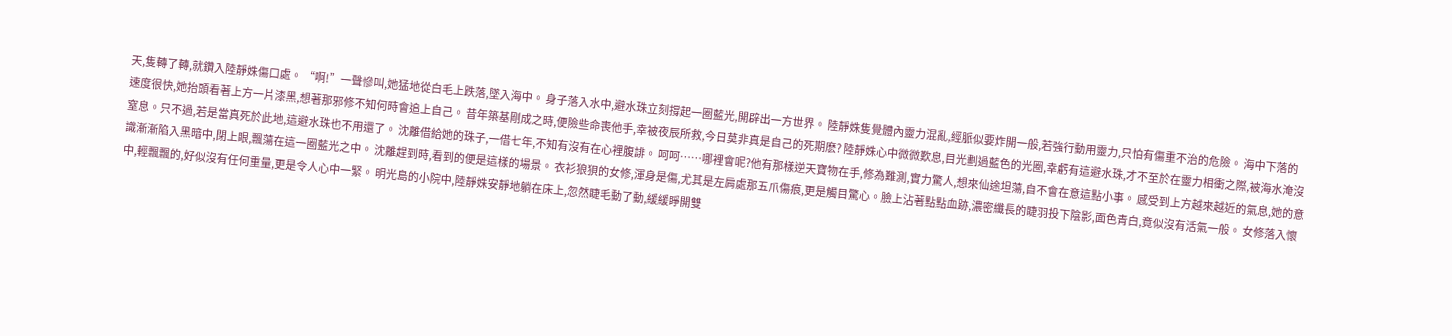天,隻轉了轉,就鑽入陸靜姝傷口處。 “啊!”一聲慘叫,她猛地從白毛上跌落,墜入海中。 身子落入水中,避水珠立刻撐起一圈藍光,開辟出一方世界。 陸靜姝隻覺體內靈力混亂,經脈似要炸開一般,若強行動用靈力,只怕有傷重不治的危險。 海中下落的速度很快,她抬頭看著上方一片漆黑,想著那邪修不知何時會追上自己。 昔年築基剛成之時,便險些命喪他手,幸被夜辰所救,今日莫非真是自己的死期麽? 陸靜姝心中微微歎息,目光劃過藍色的光圈,幸虧有這避水珠,才不至於在靈力相衝之際,被海水淹沒窒息。只不過,若是當真死於此地,這避水珠也不用還了。 沈離借給她的珠子,一借七年,不知有沒有在心裡腹誹。 呵呵……哪裡會呢?他有那樣逆天寶物在手,修為難測,實力驚人,想來仙途坦蕩,自不會在意這點小事。 感受到上方越來越近的氣息,她的意識漸漸陷入黑暗中,閉上眼,飄蕩在這一圈藍光之中。 沈離趕到時,看到的便是這樣的場景。 衣衫狼狽的女修,渾身是傷,尤其是左肩處那五爪傷痕,更是觸目驚心。臉上沾著點點血跡,濃密纖長的睫羽投下陰影,面色青白,竟似沒有活氣一般。 女修落入懷中,輕飄飄的,好似沒有任何重量,更是令人心中一緊。 明光島的小院中,陸靜姝安靜地躺在床上,忽然睫毛動了動,緩緩睜開雙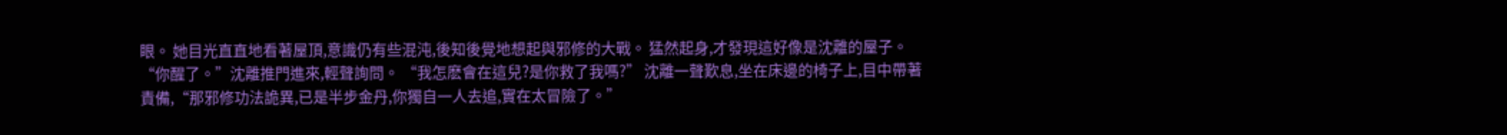眼。 她目光直直地看著屋頂,意識仍有些混沌,後知後覺地想起與邪修的大戰。 猛然起身,才發現這好像是沈離的屋子。 “你醒了。”沈離推門進來,輕聲詢問。 “我怎麽會在這兒?是你救了我嗎?” 沈離一聲歎息,坐在床邊的椅子上,目中帶著責備,“那邪修功法詭異,已是半步金丹,你獨自一人去追,實在太冒險了。”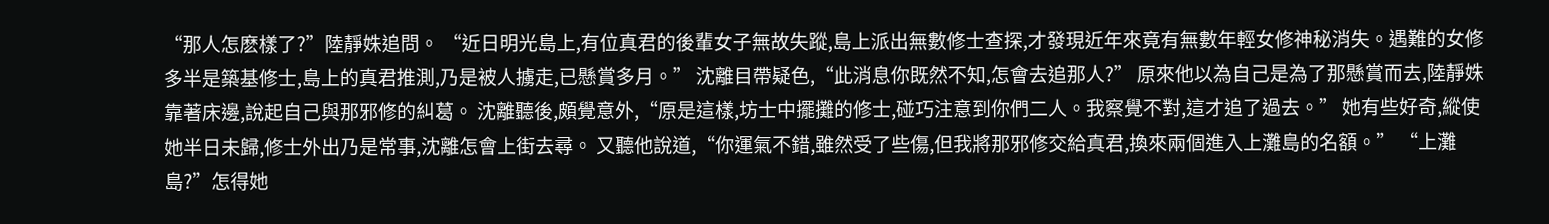“那人怎麽樣了?”陸靜姝追問。 “近日明光島上,有位真君的後輩女子無故失蹤,島上派出無數修士查探,才發現近年來竟有無數年輕女修神秘消失。遇難的女修多半是築基修士,島上的真君推測,乃是被人擄走,已懸賞多月。” 沈離目帶疑色,“此消息你既然不知,怎會去追那人?” 原來他以為自己是為了那懸賞而去,陸靜姝靠著床邊,說起自己與那邪修的糾葛。 沈離聽後,頗覺意外,“原是這樣,坊士中擺攤的修士,碰巧注意到你們二人。我察覺不對,這才追了過去。” 她有些好奇,縱使她半日未歸,修士外出乃是常事,沈離怎會上街去尋。 又聽他說道,“你運氣不錯,雖然受了些傷,但我將那邪修交給真君,換來兩個進入上灘島的名額。” “上灘島?”怎得她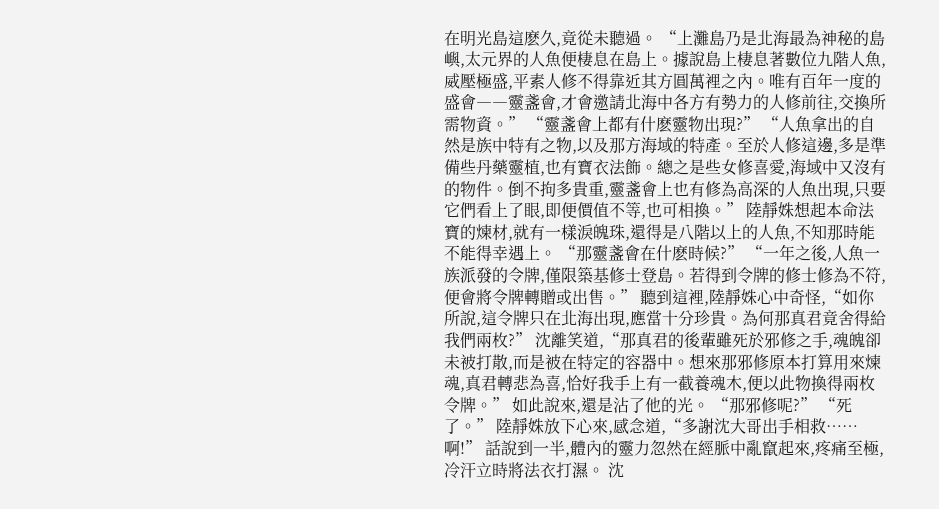在明光島這麽久,竟從未聽過。 “上灘島乃是北海最為神秘的島嶼,太元界的人魚便棲息在島上。據說島上棲息著數位九階人魚,威壓極盛,平素人修不得靠近其方圓萬裡之內。唯有百年一度的盛會――靈盞會,才會邀請北海中各方有勢力的人修前往,交換所需物資。” “靈盞會上都有什麽靈物出現?” “人魚拿出的自然是族中特有之物,以及那方海域的特產。至於人修這邊,多是準備些丹藥靈植,也有寶衣法飾。總之是些女修喜愛,海域中又沒有的物件。倒不拘多貴重,靈盞會上也有修為高深的人魚出現,只要它們看上了眼,即便價值不等,也可相換。” 陸靜姝想起本命法寶的煉材,就有一樣淚魄珠,還得是八階以上的人魚,不知那時能不能得幸遇上。 “那靈盞會在什麽時候?” “一年之後,人魚一族派發的令牌,僅限築基修士登島。若得到令牌的修士修為不符,便會將令牌轉贈或出售。” 聽到這裡,陸靜姝心中奇怪,“如你所說,這令牌只在北海出現,應當十分珍貴。為何那真君竟舍得給我們兩枚?” 沈離笑道,“那真君的後輩雖死於邪修之手,魂魄卻未被打散,而是被在特定的容器中。想來那邪修原本打算用來煉魂,真君轉悲為喜,恰好我手上有一截養魂木,便以此物換得兩枚令牌。” 如此說來,還是沾了他的光。 “那邪修呢?” “死了。” 陸靜姝放下心來,感念道,“多謝沈大哥出手相救……啊!” 話說到一半,體內的靈力忽然在經脈中亂竄起來,疼痛至極,冷汗立時將法衣打濕。 沈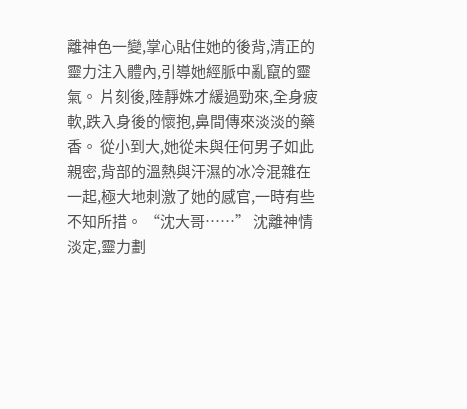離神色一變,掌心貼住她的後背,清正的靈力注入體內,引導她經脈中亂竄的靈氣。 片刻後,陸靜姝才緩過勁來,全身疲軟,跌入身後的懷抱,鼻間傳來淡淡的藥香。 從小到大,她從未與任何男子如此親密,背部的溫熱與汗濕的冰冷混雜在一起,極大地刺激了她的感官,一時有些不知所措。 “沈大哥……” 沈離神情淡定,靈力劃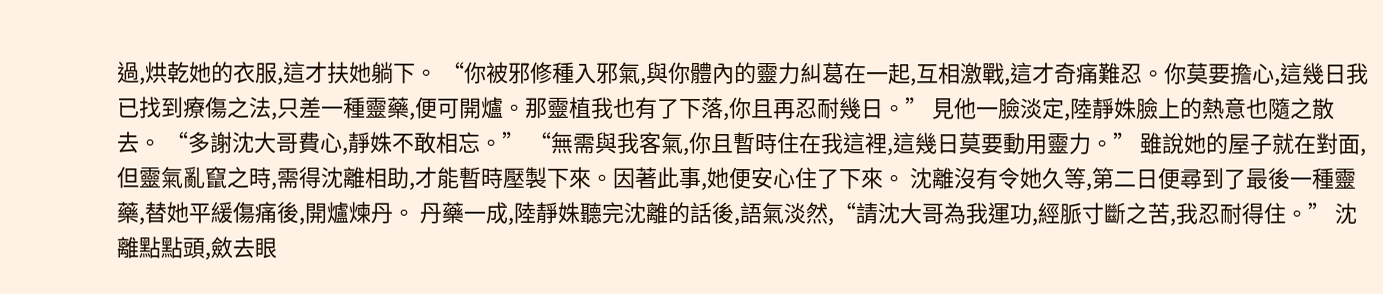過,烘乾她的衣服,這才扶她躺下。 “你被邪修種入邪氣,與你體內的靈力糾葛在一起,互相激戰,這才奇痛難忍。你莫要擔心,這幾日我已找到療傷之法,只差一種靈藥,便可開爐。那靈植我也有了下落,你且再忍耐幾日。” 見他一臉淡定,陸靜姝臉上的熱意也隨之散去。 “多謝沈大哥費心,靜姝不敢相忘。” “無需與我客氣,你且暫時住在我這裡,這幾日莫要動用靈力。” 雖說她的屋子就在對面,但靈氣亂竄之時,需得沈離相助,才能暫時壓製下來。因著此事,她便安心住了下來。 沈離沒有令她久等,第二日便尋到了最後一種靈藥,替她平緩傷痛後,開爐煉丹。 丹藥一成,陸靜姝聽完沈離的話後,語氣淡然,“請沈大哥為我運功,經脈寸斷之苦,我忍耐得住。” 沈離點點頭,斂去眼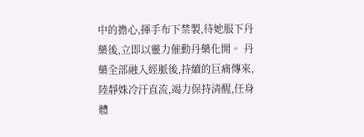中的擔心,揮手布下禁製,待她服下丹藥後,立即以靈力催動丹藥化開。 丹藥全部融入經脈後,持續的巨痛傳來,陸靜姝冷汗直流,竭力保持清醒,任身體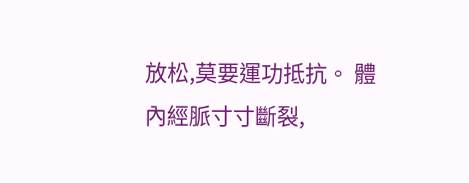放松,莫要運功抵抗。 體內經脈寸寸斷裂,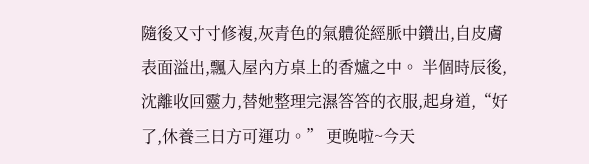隨後又寸寸修複,灰青色的氣體從經脈中鑽出,自皮膚表面溢出,飄入屋內方桌上的香爐之中。 半個時辰後,沈離收回靈力,替她整理完濕答答的衣服,起身道,“好了,休養三日方可運功。” 更晚啦~今天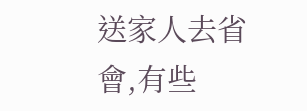送家人去省會,有些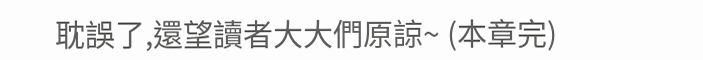耽誤了,還望讀者大大們原諒~ (本章完)